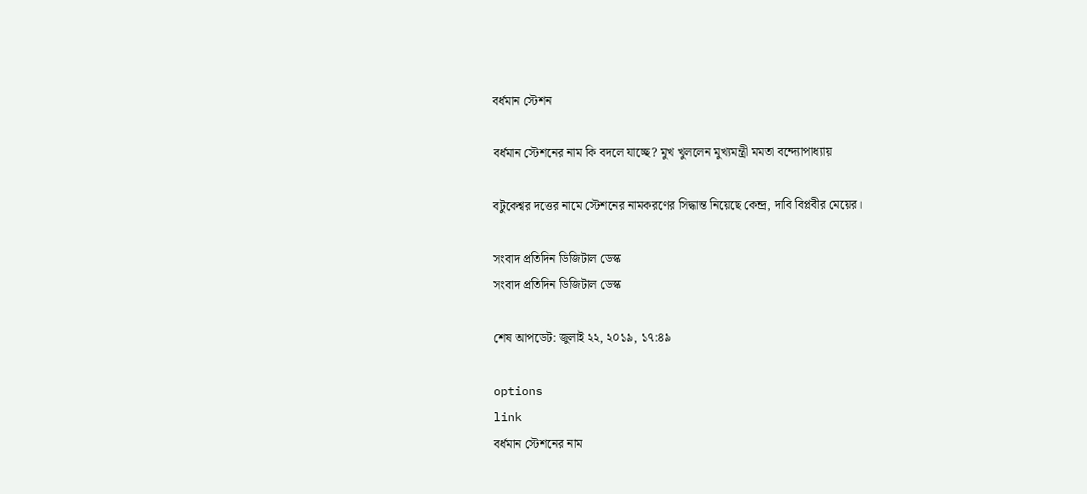বর্ধমান স্টেশন

বর্ধমান স্টেশনের নাম কি বদলে যাচ্ছে? মুখ খুললেন মুখ্যমন্ত্রী মমতা বন্দ্যোপাধ্যায়

বটুকেশ্বর দত্তের নামে স্টেশনের নামকরণের সিদ্ধান্ত নিয়েছে কেন্দ্র, দাবি বিপ্লবীর মেয়ের।

সংবাদ প্রতিদিন ডিজিটাল ডেস্ক
সংবাদ প্রতিদিন ডিজিটাল ডেস্ক

শেষ আপডেট: জুলাই ২২, ২০১৯, ১৭:৪৯

options
link
বর্ধমান স্টেশনের নাম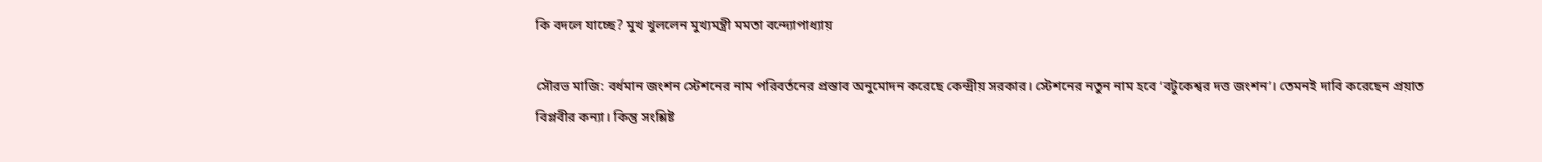কি বদলে যাচ্ছে? মুখ খুললেন মুখ্যমন্ত্রী মমতা বন্দ্যোপাধ্যায়

সৌরভ মাজি: বর্ধমান জংশন স্টেশনের নাম পরিবর্তনের প্রস্তাব অনুমোদন করেছে কেন্দ্রীয় সরকার। স্টেশনের নতুন নাম হবে ‘বটুকেশ্বর দত্ত জংশন’। তেমনই দাবি করেছেন প্রয়াত বিপ্লবীর কন্যা। কিন্তু সংশ্লিষ্ট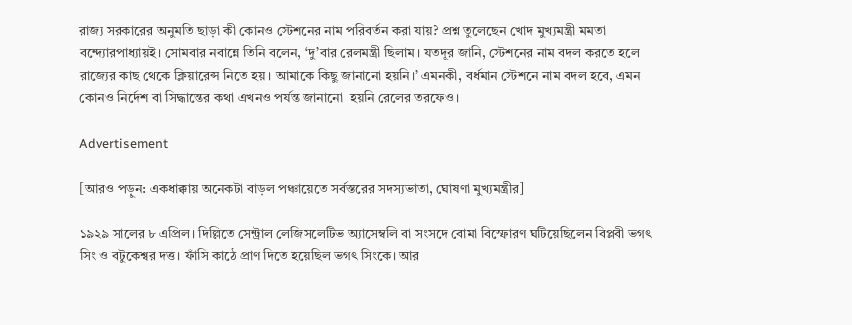রাজ্য সরকারের অনুমতি ছাড়া কী কোনও স্টেশনের নাম পরিবর্তন করা যায়? প্রশ্ন তুলেছেন খোদ মুখ্যমন্ত্রী মমতা বন্দ্যোরপাধ্যায়ই। সোমবার নবান্নে তিনি বলেন, ‘দু’বার রেলমন্ত্রী ছিলাম। যতদূর জানি, স্টেশনের নাম বদল করতে হলে রাজ্যের কাছ থেকে ক্লিয়ারেন্স নিতে হয়। আমাকে কিছু জানানো হয়নি।’ এমনকী, বর্ধমান স্টেশনে নাম বদল হবে, এমন কোনও নির্দেশ বা সিদ্ধান্তের কথা এখনও পর্যন্ত জানানো  হয়নি রেলের তরফেও।

Advertisement

[আরও পড়ুন: একধাক্কায় অনেকটা বাড়ল পঞ্চায়েতে সর্বস্তরের সদস্যভাতা, ঘোষণা মুখ্যমন্ত্রীর]

১৯২৯ সালের ৮ এপ্রিল। দিল্লিতে সেন্ট্রাল লেজিসলেটিভ অ্যাসেম্বলি বা সংসদে বোমা বিস্ফোরণ ঘটিয়েছিলেন বিপ্লবী ভগৎ সিং ও বটুকেশ্বর দত্ত। ফাঁসি কাঠে প্রাণ দিতে হয়েছিল ভগৎ সিংকে। আর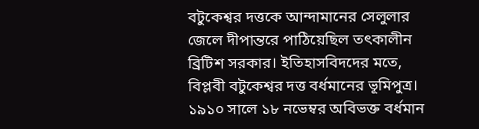বটুকেশ্বর দত্তকে আন্দামানের সেলুলার জেলে দীপান্তরে পাঠিয়েছিল তৎকালীন ব্রিটিশ সরকার। ইতিহাসবিদদের মতে, বিপ্লবী বটুকেশ্বর দত্ত বর্ধমানের ভূমিপুত্র। ১৯১০ সালে ১৮ নভেম্বর অবিভক্ত বর্ধমান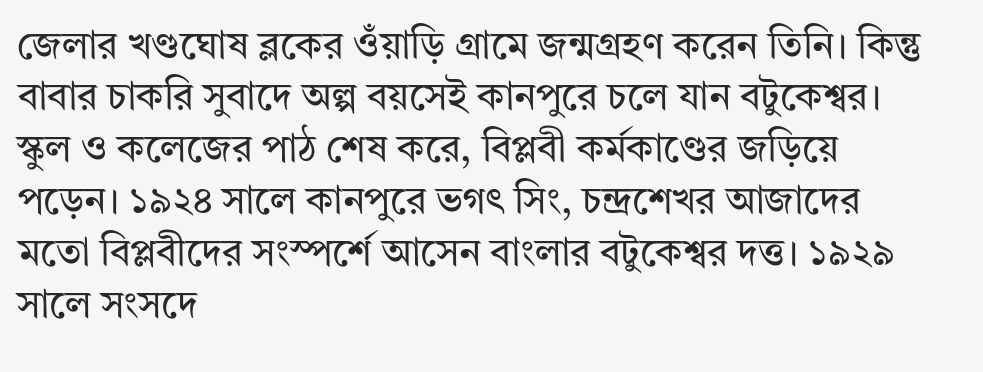জেলার খণ্ডঘোষ ব্লকের ওঁয়াড়ি গ্রামে জন্মগ্রহণ করেন তিনি। কিন্তু বাবার চাকরি সুবাদে অল্প বয়সেই কানপুরে চলে যান বটুকেশ্বর। স্কুল ও কলেজের পাঠ শেষ করে, বিপ্লবী কর্মকাণ্ডের জড়িয়ে পড়েন। ১৯২৪ সালে কানপুরে ভগৎ সিং, চন্দ্রশেখর আজাদের মতো বিপ্লবীদের সংস্পর্শে আসেন বাংলার বটুকেশ্বর দত্ত। ১৯২৯ সালে সংসদে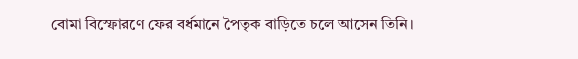বোমা বিস্ফোরণে ফের বর্ধমানে পৈতৃক বাড়িতে চলে আসেন তিনি।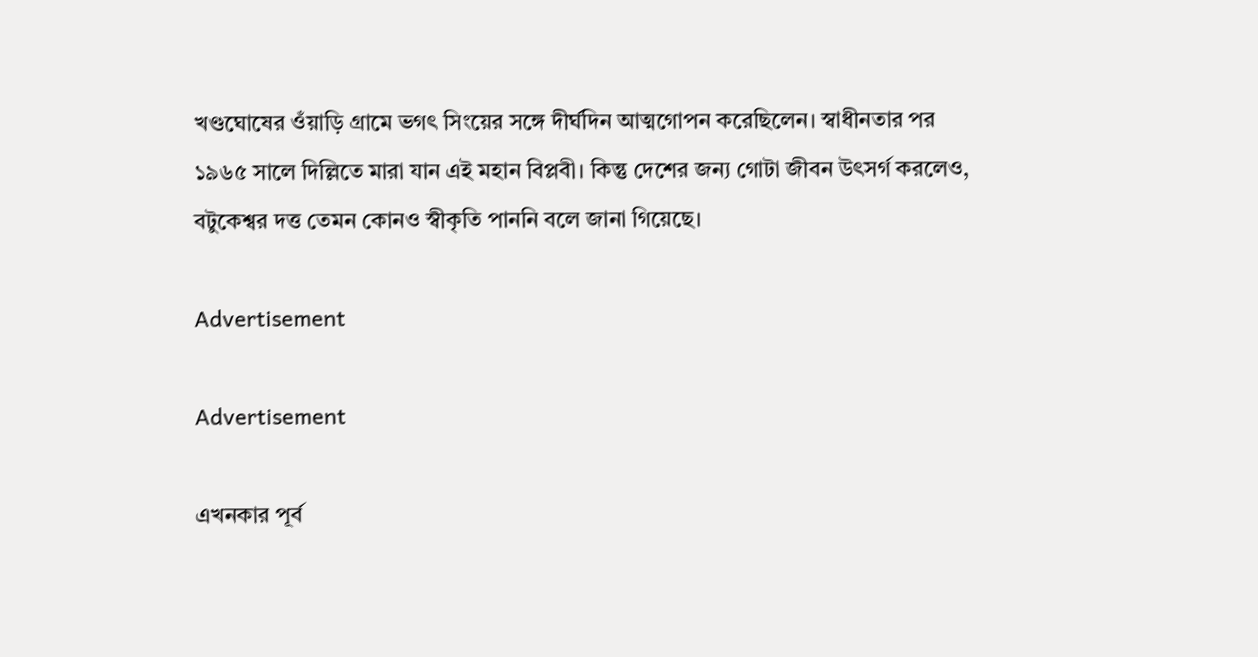খণ্ডঘোষের ওঁয়াড়ি গ্রামে ভগৎ সিংয়ের সঙ্গে দীর্ঘদিন আত্মগোপন করেছিলেন। স্বাধীনতার পর ১৯৬৫ সালে দিল্লিতে মারা যান এই মহান বিপ্লবী। কিন্তু দেশের জন্য গোটা জীবন উৎসর্গ করলেও, বটুকেশ্বর দত্ত তেমন কোনও স্বীকৃতি পাননি বলে জানা গিয়েছে।

Advertisement

Advertisement

এখনকার পূর্ব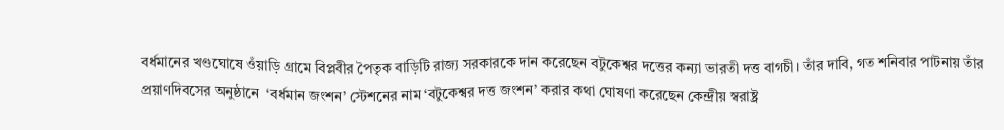বর্ধমানের খণ্ডঘোষে ওঁয়াড়ি গ্রামে বিপ্লবীর পৈতৃক বাড়িটি রাজ্য সরকারকে দান করেছেন বটুকেশ্বর দত্তের কন্যা ভারতী দত্ত বাগচী। তাঁর দাবি, গত শনিবার পাটনায় তাঁর প্রয়াণদিবসের অনুষ্ঠানে  ‘বর্ধমান জংশন’ স্টেশনের নাম ‘বটুকেশ্বর দত্ত জংশন’ করার কথা ঘোষণা করেছেন কেন্দ্রীয় স্বরাষ্ট্র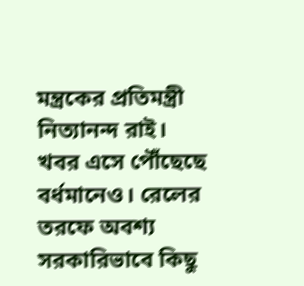মন্ত্রকের প্রতিমন্ত্রী নিত্যানন্দ রাই। খবর এসে পৌঁছেছে বর্ধমানেও। রেলের তরফে অবশ্য সরকারিভাবে কিছু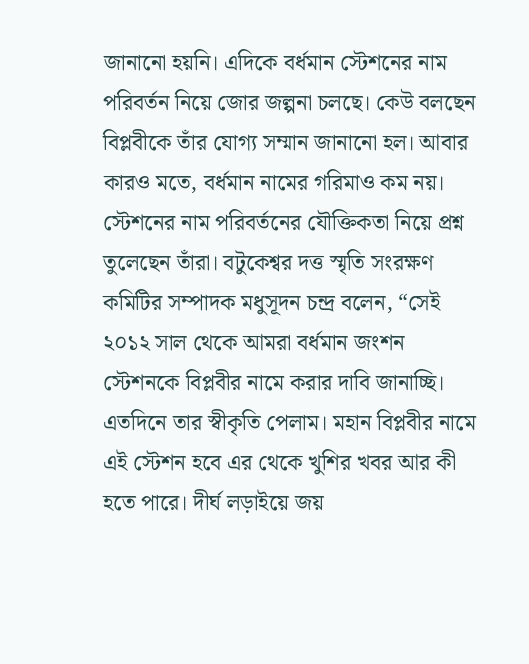জানানো হয়নি। এদিকে বর্ধমান স্টেশনের নাম পরিবর্তন নিয়ে জোর জল্পনা চলছে। কেউ বলছেন বিপ্লবীকে তাঁর যোগ্য সম্মান জানানো হল। আবার কারও মতে, বর্ধমান নামের গরিমাও কম নয়। স্টেশনের নাম পরিবর্তনের যৌক্তিকতা নিয়ে প্রশ্ন তুলেছেন তাঁরা। বটুকেশ্বর দত্ত স্মৃতি সংরক্ষণ কমিটির সম্পাদক মধুসূদন চন্দ্র বলেন, “সেই ২০১২ সাল থেকে আমরা বর্ধমান জংশন স্টেশনকে বিপ্লবীর নামে করার দাবি জানাচ্ছি। এতদিনে তার স্বীকৃতি পেলাম। মহান বিপ্লবীর নামে এই স্টেশন হবে এর থেকে খুশির খবর আর কী হতে পারে। দীর্ঘ লড়াইয়ে জয়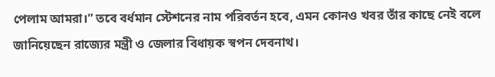পেলাম আমরা।” তবে বর্ধমান স্টেশনের নাম পরিবর্তন হবে, এমন কোনও খবর তাঁর কাছে নেই বলে জানিয়েছেন রাজ্যের মন্ত্রী ও জেলার বিধায়ক স্বপন দেবনাথ।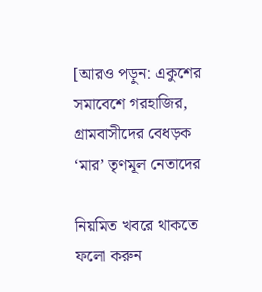[আরও পড়ুন: একুশের সমাবেশে গরহাজির, গ্রামবাসীদের বেধড়ক ‘মার’ তৃণমূল নেতাদের

নিয়মিত খবরে থাকতে ফলো করুন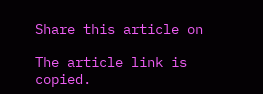Share this article on

The article link is copied.